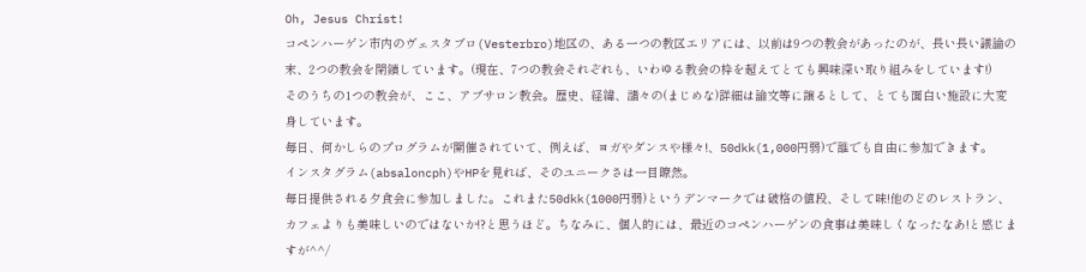Oh, Jesus Christ!
コペンハーゲン市内のヴェスタブロ(Vesterbro)地区の、ある一つの教区エリアには、以前は9つの教会があったのが、長い長い議論の末、2つの教会を閉鎖しています。(現在、7つの教会それぞれも、いわゆる教会の枠を超えてとても興味深い取り組みをしています!)
そのうちの1つの教会が、ここ、アブサロン教会。歴史、経緯、諸々の(まじめな)詳細は論文等に譲るとして、とても面白い施設に大変身しています。
毎日、何かしらのプログラムが開催されていて、例えば、ヨガやダンスや様々!、50dkk(1,000円弱)で誰でも自由に参加できます。
インスタグラム(absaloncph)やHPを見れば、そのユニークさは一目瞭然。
毎日提供される夕食会に参加しました。これまた50dkk(1000円弱)というデンマークでは破格の値段、そして味!他のどのレストラン、カフェよりも美味しいのではないか!?と思うほど。ちなみに、個人的には、最近のコペンハーゲンの食事は美味しくなったなあ!と感じますが^^/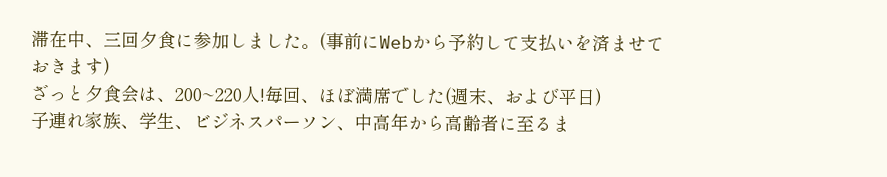滞在中、三回夕食に参加しました。(事前にWebから予約して支払いを済ませておきます)
ざっと夕食会は、200~220人!毎回、ほぼ満席でした(週末、および平日)
子連れ家族、学生、ビジネスパーソン、中高年から高齢者に至るま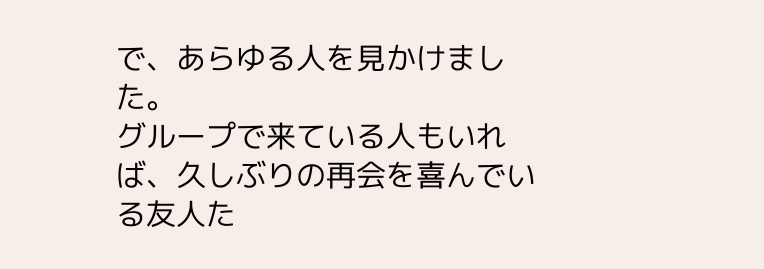で、あらゆる人を見かけました。
グループで来ている人もいれば、久しぶりの再会を喜んでいる友人た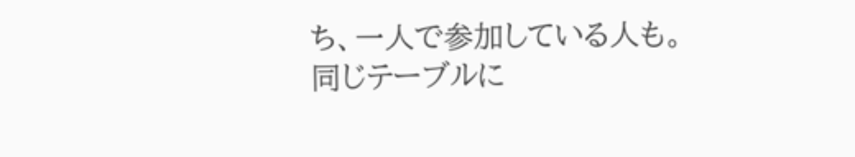ち、一人で参加している人も。
同じテーブルに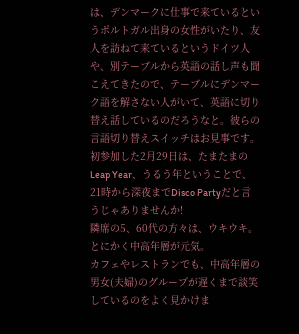は、デンマークに仕事で来ているというポルトガル出身の女性がいたり、友人を訪ねて来ているというドイツ人や、別テーブルから英語の話し声も聞こえてきたので、テーブルにデンマーク語を解さない人がいて、英語に切り替え話しているのだろうなと。彼らの言語切り替えスイッチはお見事です。
初参加した2月29日は、たまたまのLeap Year、うるう年ということで、21時から深夜までDisco Partyだと言うじゃありませんか!
隣席の5、60代の方々は、ウキウキ。とにかく中高年層が元気。
カフェやレストランでも、中高年層の男女(夫婦)のグループが遅くまで談笑しているのをよく見かけま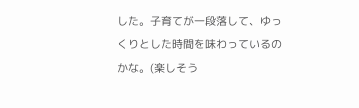した。子育てが一段落して、ゆっくりとした時間を味わっているのかな。(楽しそう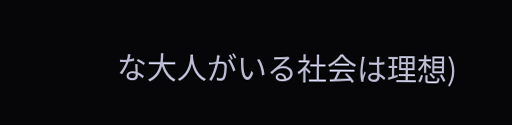な大人がいる社会は理想)